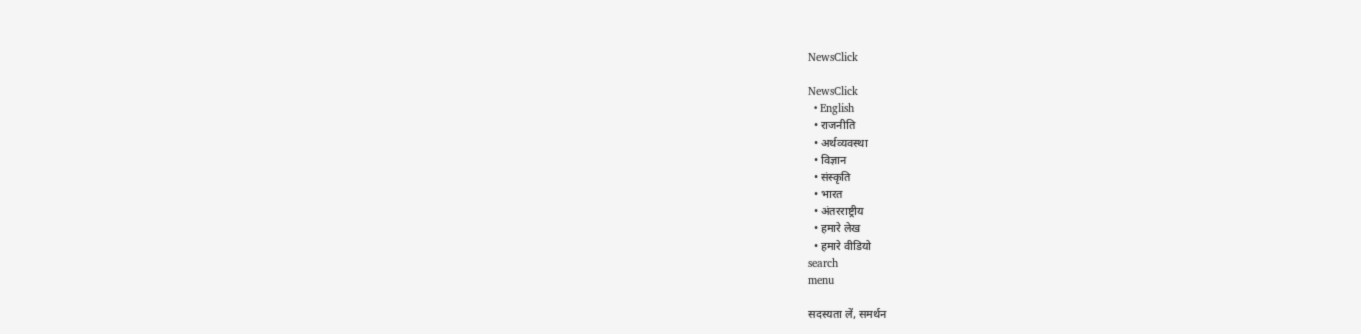NewsClick

NewsClick
  • English
  • राजनीति
  • अर्थव्यवस्था
  • विज्ञान
  • संस्कृति
  • भारत
  • अंतरराष्ट्रीय
  • हमारे लेख
  • हमारे वीडियो
search
menu

सदस्यता लें, समर्थन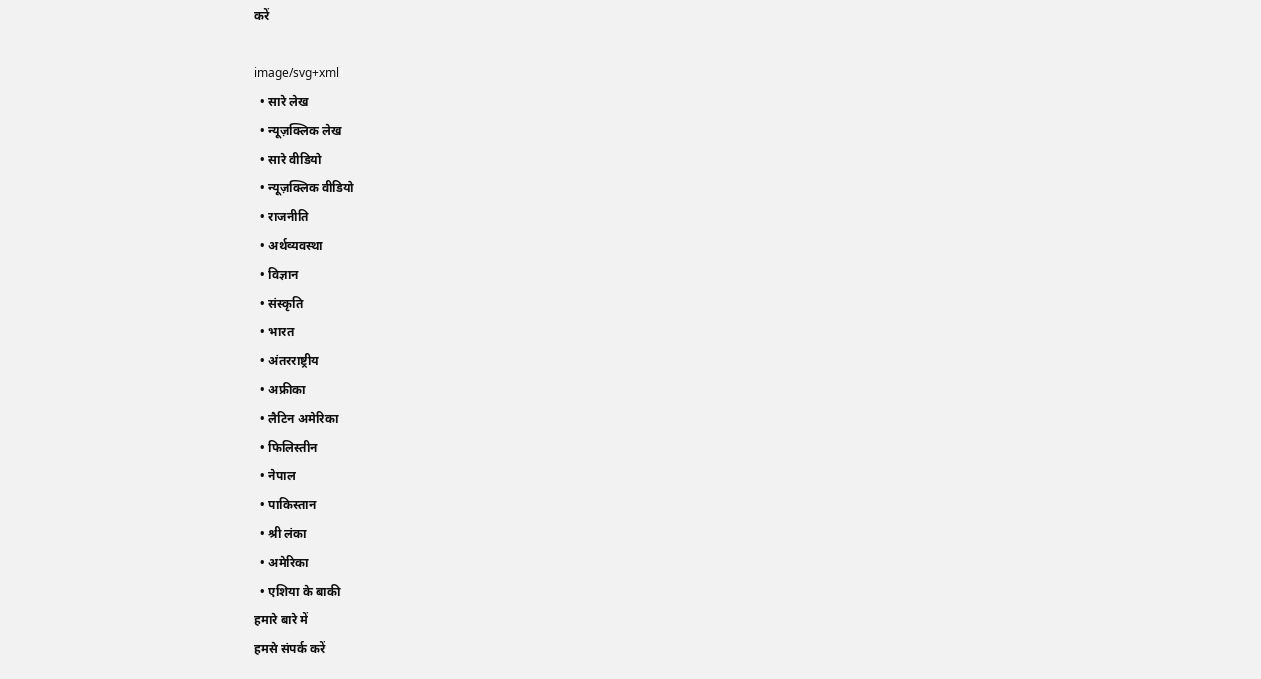करें

image/svg+xml
  • सारे लेख
  • न्यूज़क्लिक लेख
  • सारे वीडियो
  • न्यूज़क्लिक वीडियो
  • राजनीति
  • अर्थव्यवस्था
  • विज्ञान
  • संस्कृति
  • भारत
  • अंतरराष्ट्रीय
  • अफ्रीका
  • लैटिन अमेरिका
  • फिलिस्तीन
  • नेपाल
  • पाकिस्तान
  • श्री लंका
  • अमेरिका
  • एशिया के बाकी
हमारे बारे में
हमसे संपर्क करें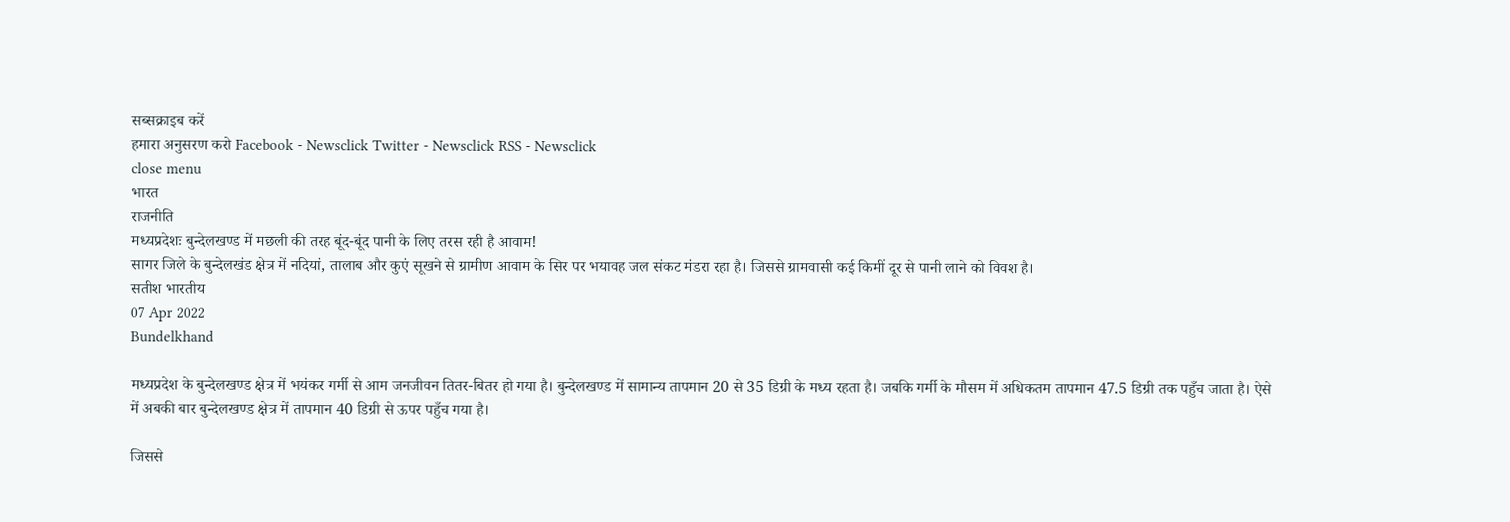सब्सक्राइब करें
हमारा अनुसरण करो Facebook - Newsclick Twitter - Newsclick RSS - Newsclick
close menu
भारत
राजनीति
मध्यप्रदेशः बुन्देलखण्ड में मछली की तरह बूंद-बूंद पानी के लिए तरस रही है आवाम!
सागर जिले के बुन्देलखंड क्षेत्र में नदियां, तालाब और कुएं सूखने से ग्रामीण आवाम के सिर पर भयावह जल संकट मंडरा रहा है। जिससे ग्रामवासी कई किमीं दूर से पानी लाने को विवश है।
सतीश भारतीय
07 Apr 2022
Bundelkhand

मध्यप्रदेश के बुन्देलखण्ड क्षेत्र में भयंकर गर्मी से आम जनजीवन तितर-बितर हो गया है। बुन्देलखण्ड में सामान्य तापमान 20 से 35 डिग्री के मध्य रहता है। जबकि गर्मी के मौसम में अधिकतम तापमान 47.5 डिग्री तक पहुँच जाता है। ऐसे में अबकी बार बुन्देलखण्ड क्षेत्र में तापमान 40 डिग्री से ऊपर पहुँच गया है।

जिससे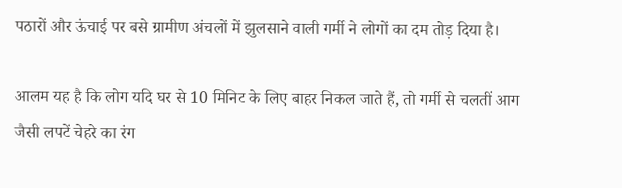पठारों और ऊंचाई पर बसे ग्रामीण अंचलों में झुलसाने वाली गर्मी ने लोगों का दम तोड़ दिया है।

आलम यह है कि लोग यदि घर से 10 मिनिट के लिए बाहर निकल जाते हैं, तो गर्मी से चलतीं आग जैसी लपटें चेहरे का रंग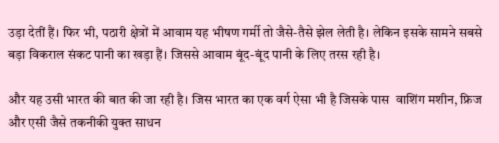उड़ा देतीं हैं। फिर भी, पठारी क्षेत्रों में आवाम यह भीषण गर्मी तो जैसे-तैसे झेल लेती है। लेकिन इसके सामने सबसे बड़ा विकराल संकट पानी का खड़ा हैं। जिससे आवाम बूंद-बूंद पानी के लिए तरस रही है।

और यह उसी भारत की बात की जा रही है। जिस भारत का एक वर्ग ऐसा भी है जिसके पास  वाशिंग मशीन, फ्रिज और एसी जैसे तकनीकी युक्त साधन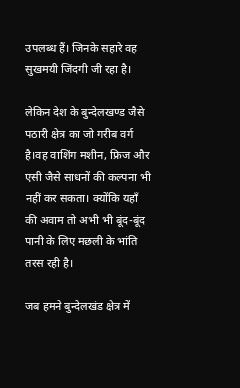उपलब्ध हैं। जिनके सहारे वह सुखमयी जिंदगी जी रहा है।

लेकिन देश के बुन्देलखण्ड जैसे पठारी क्षेत्र का जो गरीब वर्ग है।वह वाशिंग मशीन, फ्रिज और एसी जैसे साधनों की कल्पना भी नहीं कर सकता। क्योंकि यहाँ की अवाम तो अभी भी बूंद-बूंद पानी के लिए मछली के भांति तरस रही है।

जब हमने बुन्देलखंड क्षेत्र में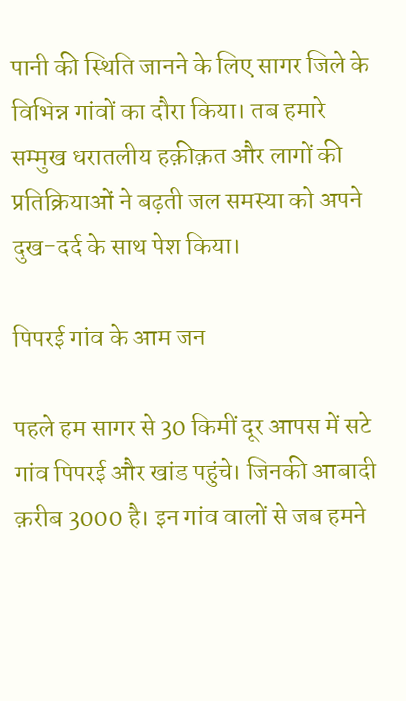पानी की स्थिति जानने के लिए सागर जिले के विभिन्न गांवों का दौरा किया। तब हमारे सम्मुख धरातलीय हक़ीक़त और लागों की प्रतिक्रियाओं ने बढ़ती जल समस्या को अपने दुख-दर्द के साथ पेश किया।

पिपरई गांव के आम जन

पहले हम सागर से 30 किमीं दूर आपस में सटे गांव पिपरई और खांड पहुंचे। जिनकी आबादी क़रीब 3000 है। इन गांव वालों से जब हमने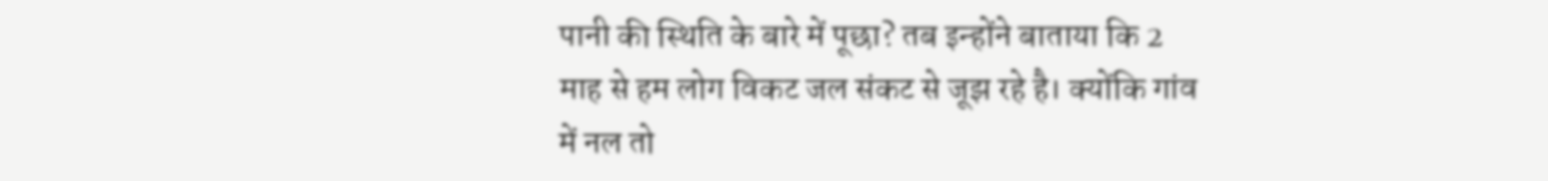पानी की स्थिति के बारे में पूछा? तब इन्होंने बाताया कि 2 माह से हम लोग विकट जल संकट से जूझ रहे है। क्योंकि गांव में नल तो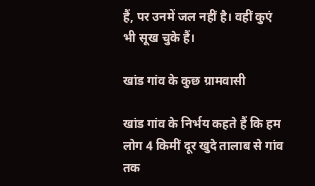हैं, पर उनमें जल नहीं है। वहीं कुएं भी सूख चुके हैं।

खांड गांव के कुछ ग्रामवासी

खांड गांव के निर्भय कहते हैं कि हम लोग 4 किमीं दूर खुदे तालाब से गांव तक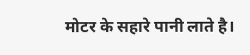मोटर के सहारे पानी लाते है।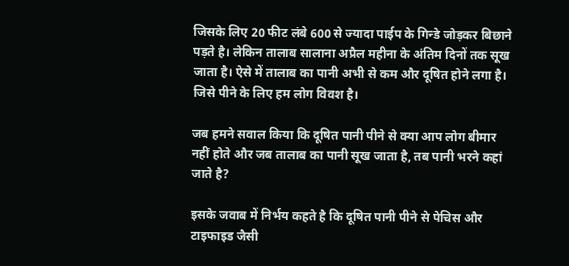जिसके लिए 20 फीट लंबे 600 से ज्यादा पाईप के गिन्डे जोड़कर बिछाने पड़ते है। लेकिन तालाब सालाना अप्रैल महीना के अंतिम दिनों तक सूख जाता है। ऐसे में तालाब का पानी अभी से कम और दूषित होने लगा है। जिसे पीने के लिए हम लोग विवश है।

जब हमने सवाल किया कि दूषित पानी पीने से क्या आप लोग बीमार नहीं होते और जब तालाब का पानी सूख जाता है, तब पानी भरने कहां जाते है?

इसके जवाब में निर्भय कहते है कि दूषित पानी पीने से पेचिस और टाइफाइड जैसी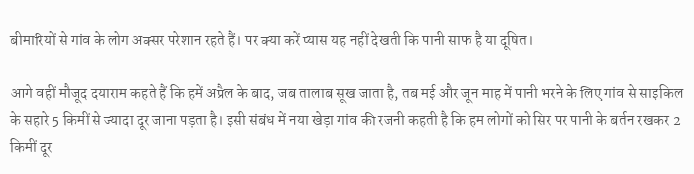बीमारियों से गांव के लोग अक्सर परेशान रहते हैं। पर क्या करें प्यास यह नहीं देखती कि पानी साफ है या दूषित।

आगे वहीं मौजूद दयाराम कहते हैं कि हमें अप्रैल के बाद, जब तालाब सूख जाता है, तब मई और जून माह में पानी भरने के लिए गांव से साइकिल के सहारे 5 किमीं से ज्यादा दूर जाना पड़ता है। इसी संबंध में नया खेड़ा गांव की रजनी कहती है कि हम लोगों को सिर पर पानी के बर्तन रखकर 2 किमीं दूर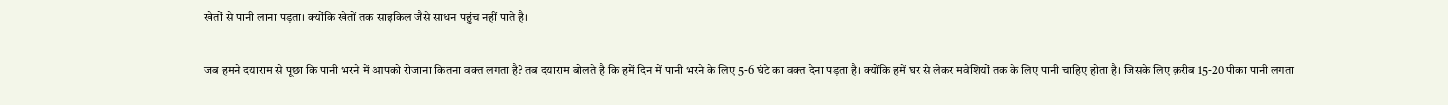खेतों से पानी लाना पड़ता। क्योंकि खेतों तक साइकिल जैसे साधन पहुंच नहीं पाते है।

जब हमने दयाराम से पूछा कि पानी भरने में आपको रोजाना कितना वक्त लगता है? तब दयाराम बोलते है कि हमें दिन में पानी भरने के लिए 5-6 घंटे का वक्त देना पड़ता है। क्योंकि हमें घर से लेकर मवेशियों तक के लिए पानी चाहिए होता है। जिसके लिए क़रीब 15-20 पीका पानी लगता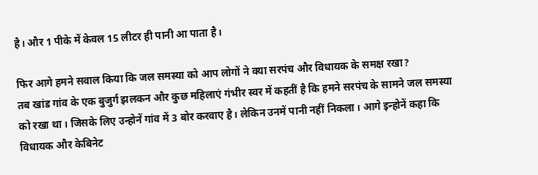है। और 1 पीके में केवल 15 लीटर ही पानी आ पाता है।

फिर आगे हमने सवाल किया कि जल समस्या को आप लोगों ने क्या सरपंच और विधायक के समक्ष रखा?
तब खांड गांव के एक बुजुर्ग झलकन और कुछ महिलाएं गंभीर स्वर में कहतीं है कि हमने सरपंच के सामने जल समस्या को रखा था। जिसके लिए उन्होनें गांव में 3 बोर करवाए है। लेकिन उनमें पानी नहीं निकला। आगे इन्होनें कहा कि विधायक और केबिनेट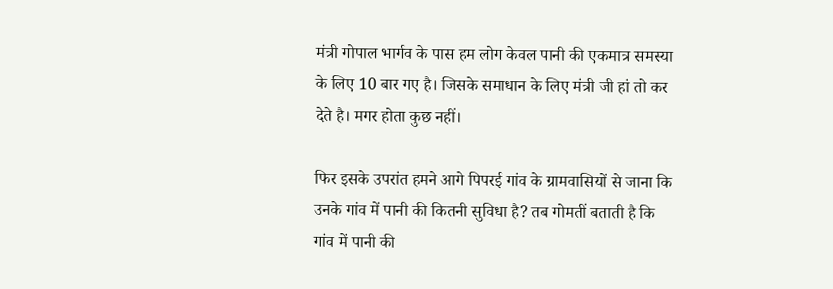मंत्री गोपाल भार्गव के पास हम लोग केवल पानी की एकमात्र समस्या के लिए 10 बार गए है। जिसके समाधान के लिए मंत्री जी हां तो कर देते है। मगर होता कुछ नहीं।

फिर इसके उपरांत हमने आगे पिपरई गांव के ग्रामवासियों से जाना कि उनके गांव में पानी की कितनी सुविधा है? तब गोमतीं बताती है कि गांव में पानी की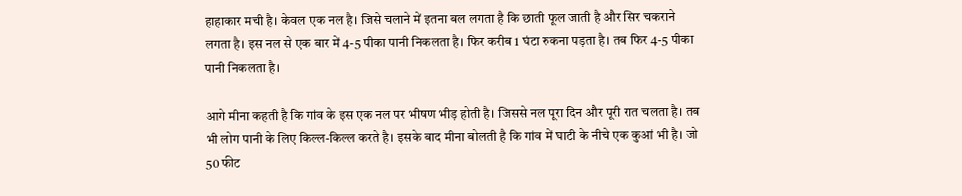हाहाकार मची है। केवल एक नल है। जिसे चलाने में इतना बल लगता है कि छाती फूल जाती है और सिर चकराने लगता है। इस नल से एक बार में 4-5 पीका पानी निकलता है। फिर करीब 1 घंटा रुकना पड़ता है। तब फिर 4-5 पीका पानी निकलता है।

आगे मीना कहती है कि गांव के इस एक नल पर भीषण भीड़ होती है। जिससे नल पूरा दिन और पूरी रात चलता है। तब भी लोग पानी के लिए किल्ल-किल्ल करते है। इसके बाद मीना बोलती है कि गांव में घाटी के नीचे एक कुआं भी है। जो 50 फीट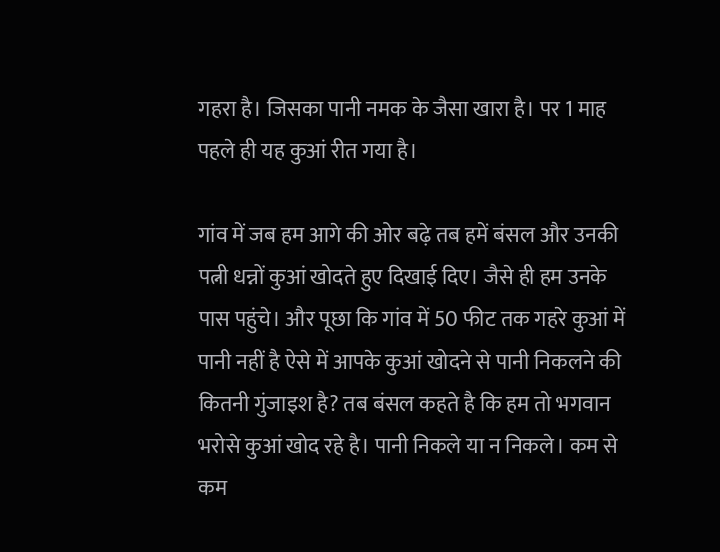गहरा है। जिसका पानी नमक के जैसा खारा है। पर 1 माह पहले ही यह कुआं रीत गया है।

गांव में जब हम आगे की ओर बढ़े तब हमें बंसल और उनकी पत्नी धन्नों कुआं खोदते हुए दिखाई दिए। जैसे ही हम उनके पास पहुंचे। और पूछा कि गांव में 50 फीट तक गहरे कुआं में पानी नहीं है ऐसे में आपके कुआं खोदने से पानी निकलने की कितनी गुंजाइश है? तब बंसल कहते है कि हम तो भगवान भरोसे कुआं खोद रहे है। पानी निकले या न निकले। कम से कम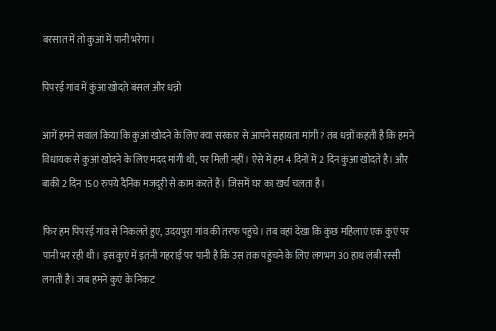बरसात में तो कुआं में पानी भरेगा।

पिपरई गांव में कुंआ खोदते बंसल और धन्नो

आगें हमने सवाल किया कि कुआं खोदने के लिए क्या सरकार से आपने सहायता मांगी? तब धन्नों कहती है कि हमने विधायक से कुआं खोदने के लिए मदद मांगी थी, पर मिली नहीं। ऐसे में हम 4 दिनों में 2 दिन कुंआ खोदते है। और बाकी 2 दिन 150 रुपये दैनिक मजदूरी से काम करते हैं। जिसमें घर का खर्च चलता है।

फिर हम पिपरई गांव से निकलते हुए, उदयपुरा गांव की तरफ पहुंचे। तब वहां देखा कि कुछ महिलाएं एक कुएं पर पानी भर रही थी। इस कुएं में इतनी गहराई पर पानी है कि उस तक पहुंचने के लिए लगभग 30 हाथ लंबी रस्सी लगती है। जब हमने कुएं के निकट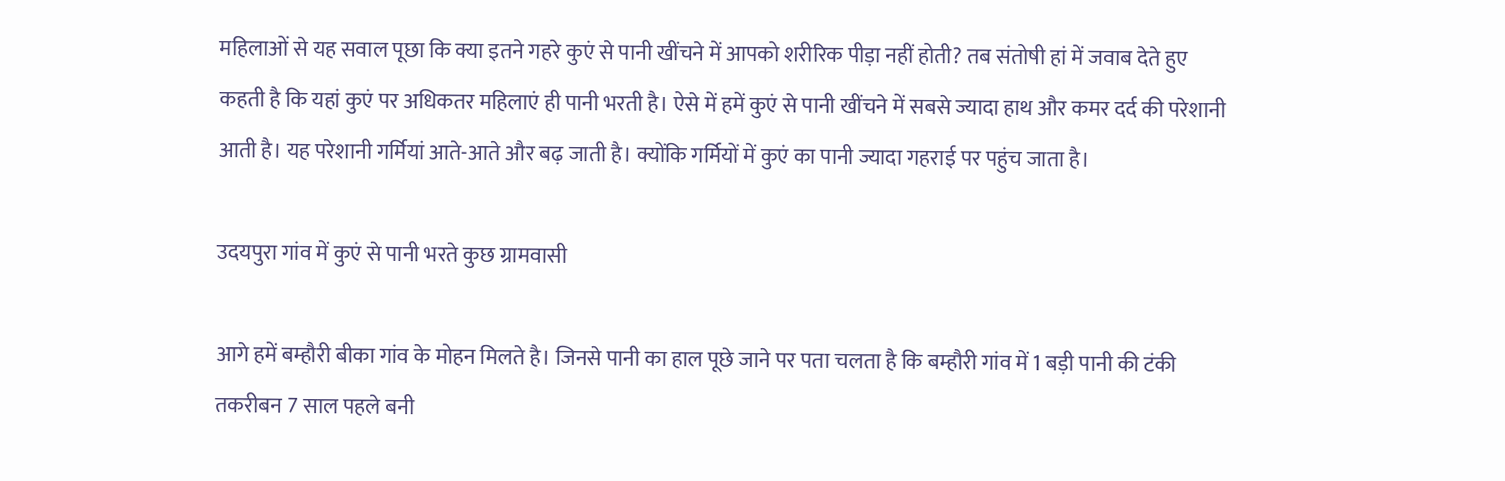महिलाओं से यह सवाल पूछा कि क्या इतने गहरे कुएं से पानी खींचने में आपको शरीरिक पीड़ा नहीं होती? तब संतोषी हां में जवाब देते हुए कहती है कि यहां कुएं पर अधिकतर महिलाएं ही पानी भरती है। ऐसे में हमें कुएं से पानी खींचने में सबसे ज्यादा हाथ और कमर दर्द की परेशानी आती है। यह परेशानी गर्मियां आते-आते और बढ़ जाती है। क्योंकि गर्मियों में कुएं का पानी ज्यादा गहराई पर पहुंच जाता है।

उदयपुरा गांव में कुएं से पानी भरते कुछ ग्रामवासी

आगे हमें बम्हौरी बीका गांव के मोहन मिलते है। जिनसे पानी का हाल पूछे जाने पर पता चलता है कि बम्हौरी गांव में 1 बड़ी पानी की टंकी तकरीबन 7 साल पहले बनी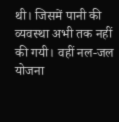थी। जिसमें पानी की व्यवस्था अभी तक नहीं की गयी। वहीं नल-जल योजना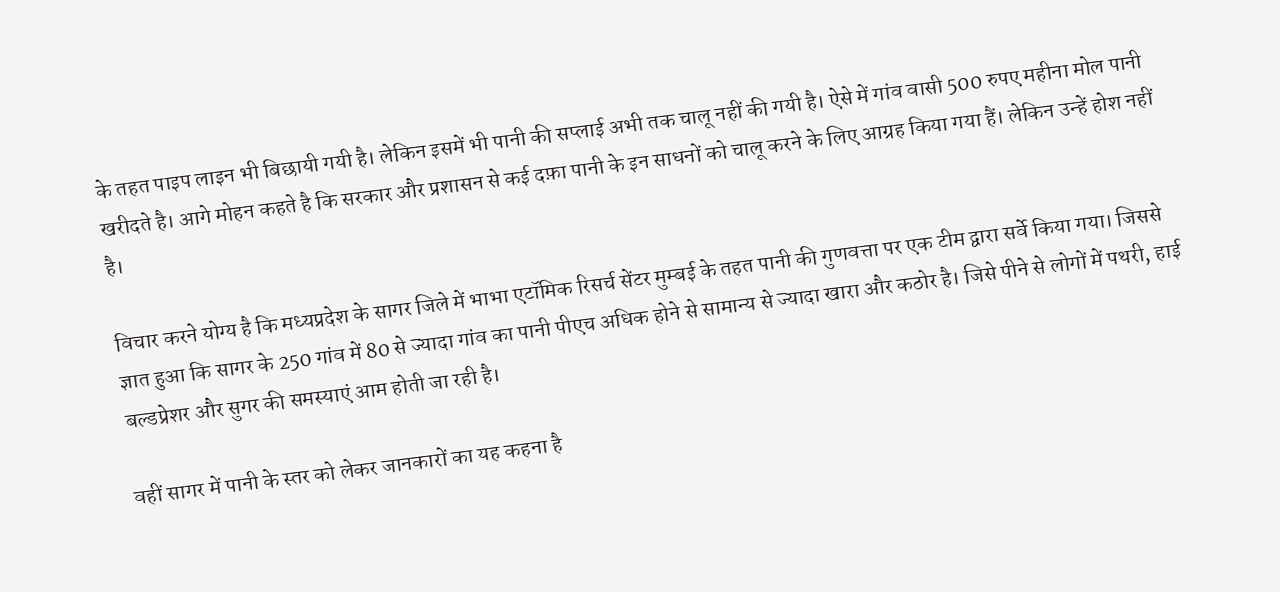के तहत पाइप लाइन भी बिछायी गयी है। लेकिन इसमें भी पानी की सप्लाई अभी तक चालू नहीं की गयी है। ऐसे में गांव वासी 500 रुपए महीना मोल पानी खरीदते है। आगे मोहन कहते है कि सरकार और प्रशासन से कई दफ़ा पानी के इन साधनों को चालू करने के लिए आग्रह किया गया हैं। लेकिन उन्हें होश नहीं है।

विचार करने योग्य है कि मध्यप्रदेश के सागर जिले में भाभा एटॉमिक रिसर्च सेंटर मुम्बई के तहत पानी की गुणवत्ता पर एक टीम द्वारा सर्वे किया गया। जिससे ज्ञात हुआ कि सागर के 250 गांव में 80 से ज्यादा गांव का पानी पीएच अधिक होने से सामान्य से ज्यादा खारा और कठोर है। जिसे पीने से लोगों में पथरी, हाई बल्डप्रेशर और सुगर की समस्याएं आम होती जा रही है।

वहीं सागर में पानी के स्तर को लेकर जानकारों का यह कहना है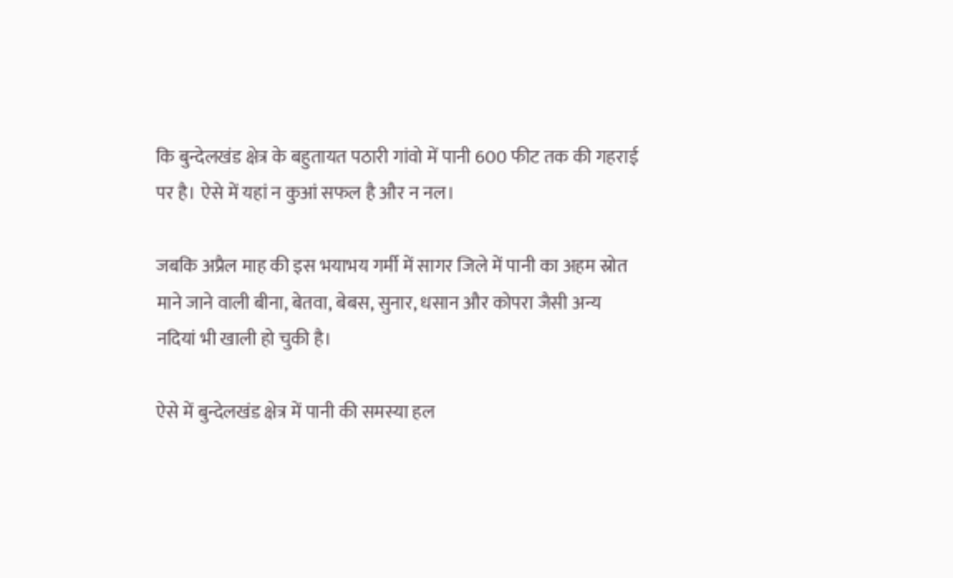कि बुन्देलखंड क्षेत्र के बहुतायत पठारी गांवो में पानी 600 फीट तक की गहराई पर है। ऐसे में यहां न कुआं सफल है और न नल।

जबकि अप्रैल माह की इस भयाभय गर्मी में सागर जिले में पानी का अहम स्रोत माने जाने वाली बीना, बेतवा, बेबस, सुनार, धसान और कोपरा जैसी अन्य नदियां भी खाली हो चुकी है।

ऐसे में बुन्देलखंड क्षेत्र में पानी की समस्या हल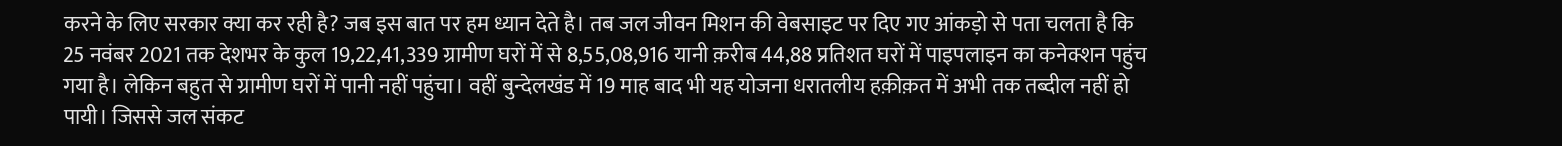करने के लिए सरकार क्या कर रही है? जब इस बात पर हम ध्यान देते है। तब जल जीवन मिशन की वेबसाइट पर दिए गए आंकड़ो से पता चलता है कि 25 नवंबर 2021 तक देशभर के कुल 19,22,41,339 ग्रामीण घरों में से 8,55,08,916 यानी क़रीब 44,88 प्रतिशत घरों में पाइपलाइन का कनेक्शन पहुंच गया है। लेकिन बहुत से ग्रामीण घरों में पानी नहीं पहुंचा। वहीं बुन्देलखंड में 19 माह बाद भी यह योजना धरातलीय हक़ीक़त में अभी तक तब्दील नहीं हो पायी। जिससे जल संकट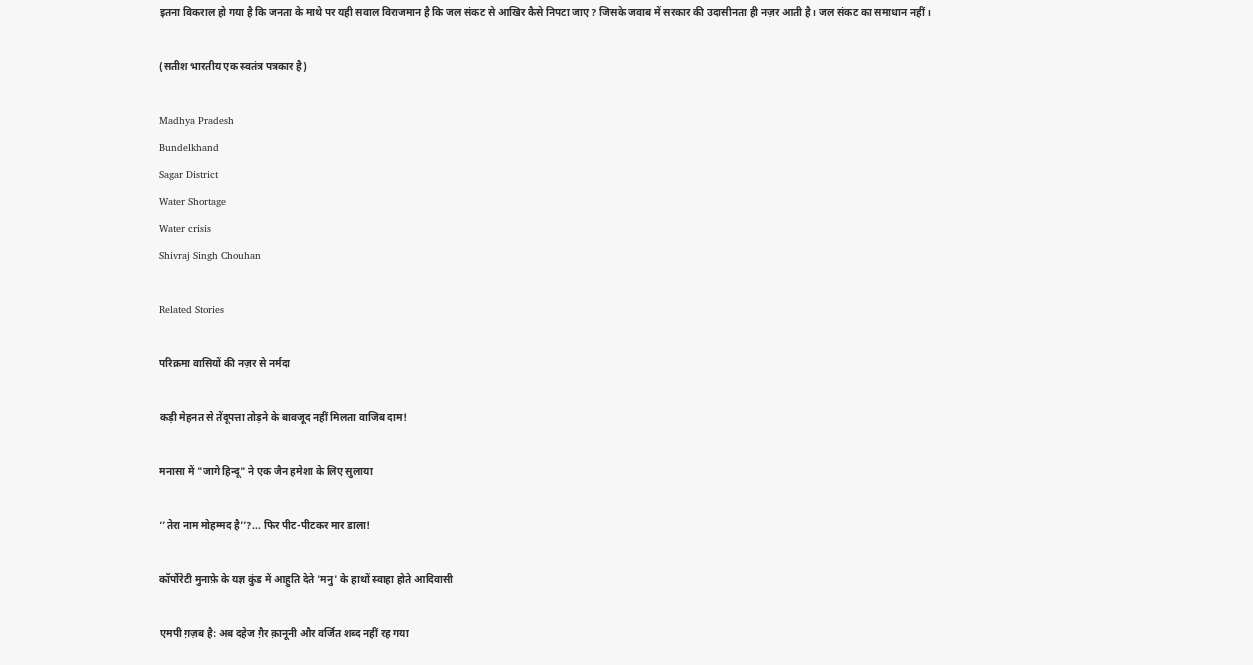इतना विकराल हो गया है कि जनता के माथे पर यही सवाल विराजमान है कि जल संकट से आखिर कैसे निपटा जाए? जिसके जवाब में सरकार की उदासीनता ही नज़र आती है। जल संकट का समाधान नहीं।

(सतीश भारतीय एक स्वतंत्र पत्रकार है)

Madhya Pradesh
Bundelkhand
Sagar District
Water Shortage
Water crisis
Shivraj Singh Chouhan

Related Stories

परिक्रमा वासियों की नज़र से नर्मदा

कड़ी मेहनत से तेंदूपत्ता तोड़ने के बावजूद नहीं मिलता वाजिब दाम!

मनासा में "जागे हिन्दू" ने एक जैन हमेशा के लिए सुलाया

‘’तेरा नाम मोहम्मद है’’?... फिर पीट-पीटकर मार डाला!

कॉर्पोरेटी मुनाफ़े के यज्ञ कुंड में आहुति देते 'मनु' के हाथों स्वाहा होते आदिवासी

एमपी ग़ज़ब है: अब दहेज ग़ैर क़ानूनी और वर्जित शब्द नहीं रह गया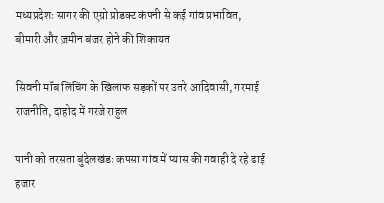मध्यप्रदेशः सागर की एग्रो प्रोडक्ट कंपनी से कई गांव प्रभावित, बीमारी और ज़मीन बंजर होने की शिकायत

सिवनी मॉब लिंचिंग के खिलाफ सड़कों पर उतरे आदिवासी, गरमाई राजनीति, दाहोद में गरजे राहुल

पानी को तरसता बुंदेलखंडः कपसा गांव में प्यास की गवाही दे रहे ढाई हजार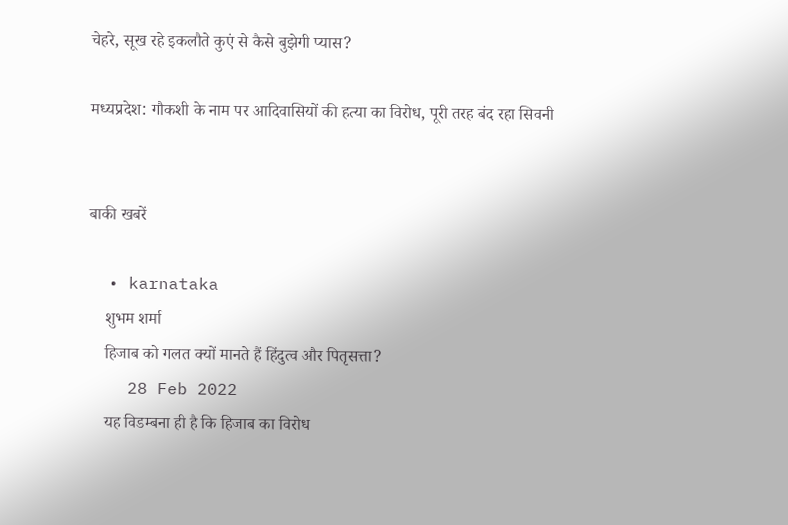चेहरे, सूख रहे इकलौते कुएं से कैसे बुझेगी प्यास?

मध्यप्रदेश: गौकशी के नाम पर आदिवासियों की हत्या का विरोध, पूरी तरह बंद रहा सिवनी


बाकी खबरें

  • karnataka
    शुभम शर्मा
    हिजाब को गलत क्यों मानते हैं हिंदुत्व और पितृसत्ता?
    28 Feb 2022
    यह विडम्बना ही है कि हिजाब का विरोध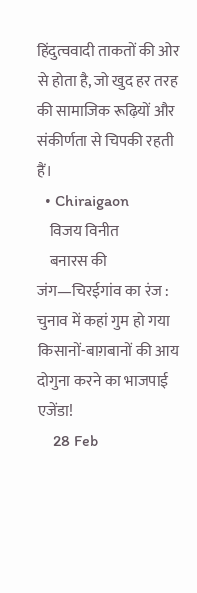हिंदुत्ववादी ताकतों की ओर से होता है, जो खुद हर तरह की सामाजिक रूढ़ियों और संकीर्णता से चिपकी रहती हैं।
  • Chiraigaon
    विजय विनीत
    बनारस की जंग—चिरईगांव का रंज : चुनाव में कहां गुम हो गया किसानों-बाग़बानों की आय दोगुना करने का भाजपाई एजेंडा!
    28 Feb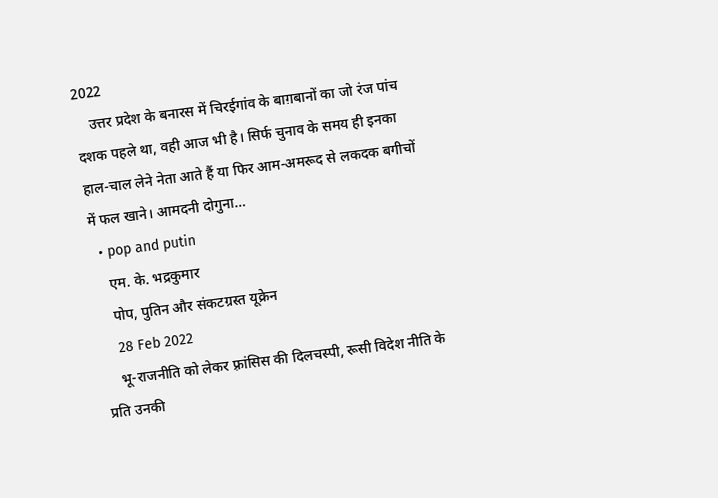2022
    उत्तर प्रदेश के बनारस में चिरईगांव के बाग़बानों का जो रंज पांच दशक पहले था, वही आज भी है। सिर्फ चुनाव के समय ही इनका हाल-चाल लेने नेता आते हैं या फिर आम-अमरूद से लकदक बगीचों में फल खाने। आमदनी दोगुना…
  • pop and putin
    एम. के. भद्रकुमार
    पोप, पुतिन और संकटग्रस्त यूक्रेन
    28 Feb 2022
    भू-राजनीति को लेकर फ़्रांसिस की दिलचस्पी, रूसी विदेश नीति के प्रति उनकी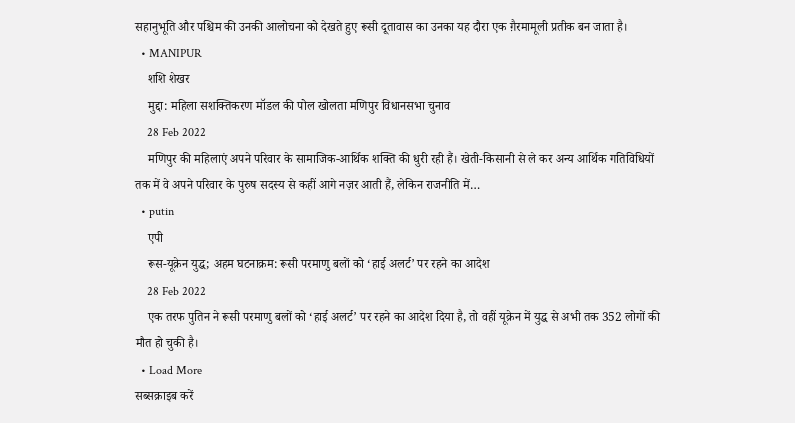सहानुभूति और पश्चिम की उनकी आलोचना को देखते हुए रूसी दूतावास का उनका यह दौरा एक ग़ैरमामूली प्रतीक बन जाता है।
  • MANIPUR
    शशि शेखर
    मुद्दा: महिला सशक्तिकरण मॉडल की पोल खोलता मणिपुर विधानसभा चुनाव
    28 Feb 2022
    मणिपुर की महिलाएं अपने परिवार के सामाजिक-आर्थिक शक्ति की धुरी रही हैं। खेती-किसानी से ले कर अन्य आर्थिक गतिविधियों तक में वे अपने परिवार के पुरुष सदस्य से कहीं आगे नज़र आती हैं, लेकिन राजनीति में…
  • putin
    एपी
    रूस-यूक्रेन युद्ध; अहम घटनाक्रम: रूसी परमाणु बलों को ‘हाई अलर्ट’ पर रहने का आदेश
    28 Feb 2022
    एक तरफ पुतिन ने रूसी परमाणु बलों को ‘हाई अलर्ट’ पर रहने का आदेश दिया है, तो वहीं यूक्रेन में युद्ध से अभी तक 352 लोगों की मौत हो चुकी है।
  • Load More
सब्सक्राइब करें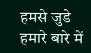हमसे जुडे
हमारे बारे में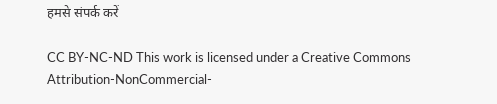हमसे संपर्क करें

CC BY-NC-ND This work is licensed under a Creative Commons Attribution-NonCommercial-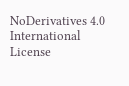NoDerivatives 4.0 International License